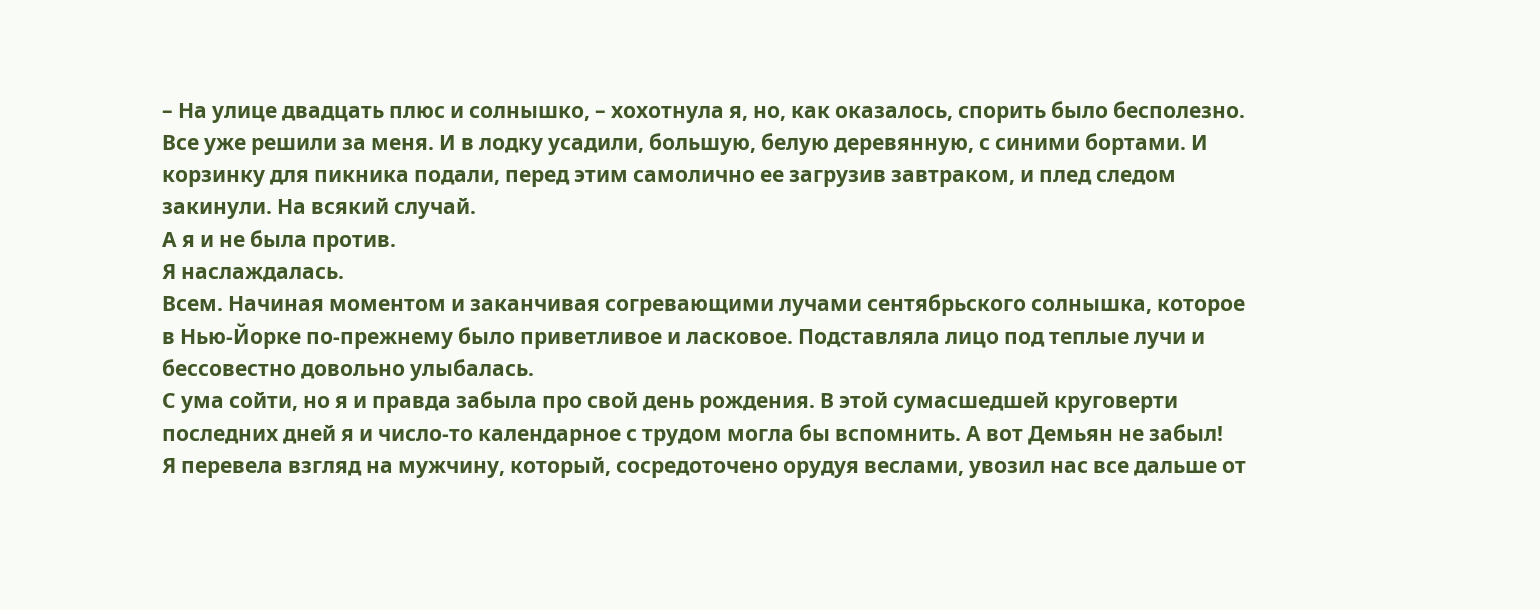– На улице двадцать плюс и солнышко, – хохотнула я, но, как оказалось, спорить было бесполезно. Все уже решили за меня. И в лодку усадили, большую, белую деревянную, с синими бортами. И корзинку для пикника подали, перед этим самолично ее загрузив завтраком, и плед следом закинули. На всякий случай.
А я и не была против.
Я наслаждалась.
Всем. Начиная моментом и заканчивая согревающими лучами сентябрьского солнышка, которое в Нью-Йорке по-прежнему было приветливое и ласковое. Подставляла лицо под теплые лучи и бессовестно довольно улыбалась.
С ума сойти, но я и правда забыла про свой день рождения. В этой сумасшедшей круговерти последних дней я и число-то календарное с трудом могла бы вспомнить. А вот Демьян не забыл!
Я перевела взгляд на мужчину, который, сосредоточено орудуя веслами, увозил нас все дальше от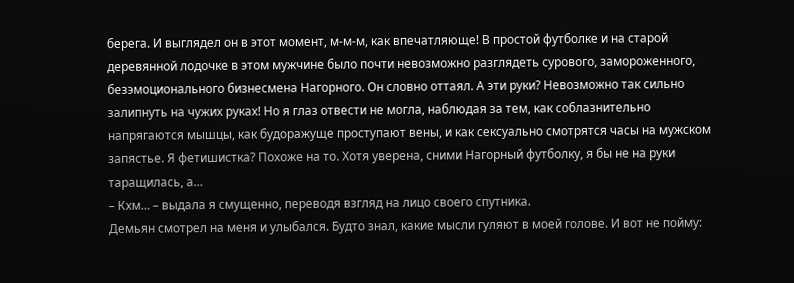берега. И выглядел он в этот момент, м-м-м, как впечатляюще! В простой футболке и на старой деревянной лодочке в этом мужчине было почти невозможно разглядеть сурового, замороженного, безэмоционального бизнесмена Нагорного. Он словно оттаял. А эти руки? Невозможно так сильно залипнуть на чужих руках! Но я глаз отвести не могла, наблюдая за тем, как соблазнительно напрягаются мышцы, как будоражуще проступают вены, и как сексуально смотрятся часы на мужском запястье. Я фетишистка? Похоже на то. Хотя уверена, сними Нагорный футболку, я бы не на руки таращилась, а…
– Кхм… – выдала я смущенно, переводя взгляд на лицо своего спутника.
Демьян смотрел на меня и улыбался. Будто знал, какие мысли гуляют в моей голове. И вот не пойму: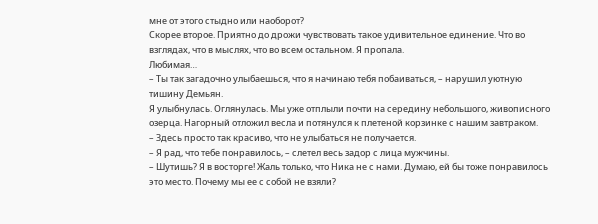мне от этого стыдно или наоборот?
Скорее второе. Приятно до дрожи чувствовать такое удивительное единение. Что во взглядах, что в мыслях, что во всем остальном. Я пропала.
Любимая…
– Ты так загадочно улыбаешься, что я начинаю тебя побаиваться, – нарушил уютную тишину Демьян.
Я улыбнулась. Оглянулась. Мы уже отплыли почти на середину небольшого, живописного озерца. Нагорный отложил весла и потянулся к плетеной корзинке с нашим завтраком.
– Здесь просто так красиво, что не улыбаться не получается.
– Я рад, что тебе понравилось, – слетел весь задор с лица мужчины.
– Шутишь? Я в восторге! Жаль только, что Ника не с нами. Думаю, ей бы тоже понравилось это место. Почему мы ее с собой не взяли?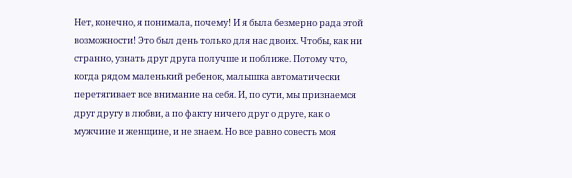Нет, конечно, я понимала, почему! И я была безмерно рада этой возможности! Это был день только для нас двоих. Чтобы, как ни странно, узнать друг друга получше и поближе. Потому что, когда рядом маленький ребенок, малышка автоматически перетягивает все внимание на себя. И, по сути, мы признаемся друг другу в любви, а по факту ничего друг о друге, как о мужчине и женщине, и не знаем. Но все равно совесть моя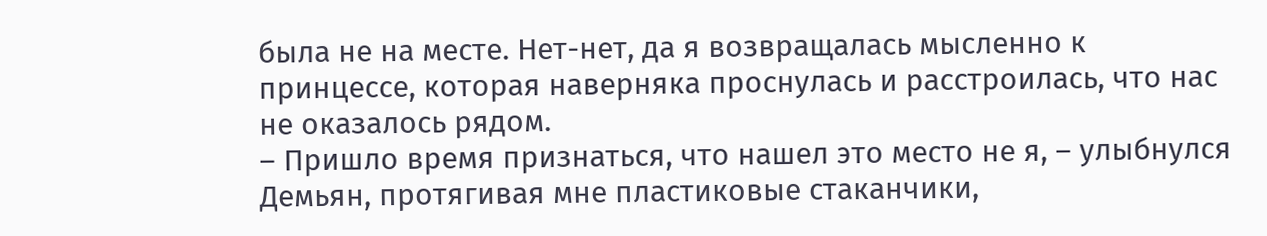была не на месте. Нет-нет, да я возвращалась мысленно к принцессе, которая наверняка проснулась и расстроилась, что нас не оказалось рядом.
– Пришло время признаться, что нашел это место не я, – улыбнулся Демьян, протягивая мне пластиковые стаканчики,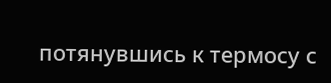потянувшись к термосу с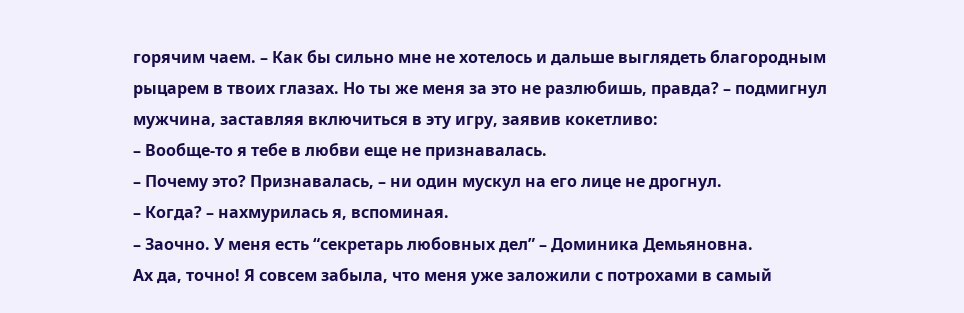горячим чаем. – Как бы сильно мне не хотелось и дальше выглядеть благородным рыцарем в твоих глазах. Но ты же меня за это не разлюбишь, правда? – подмигнул мужчина, заставляя включиться в эту игру, заявив кокетливо:
– Вообще-то я тебе в любви еще не признавалась.
– Почему это? Признавалась, – ни один мускул на его лице не дрогнул.
– Когда? – нахмурилась я, вспоминая.
– Заочно. У меня есть “секретарь любовных дел” – Доминика Демьяновна.
Ах да, точно! Я совсем забыла, что меня уже заложили с потрохами в самый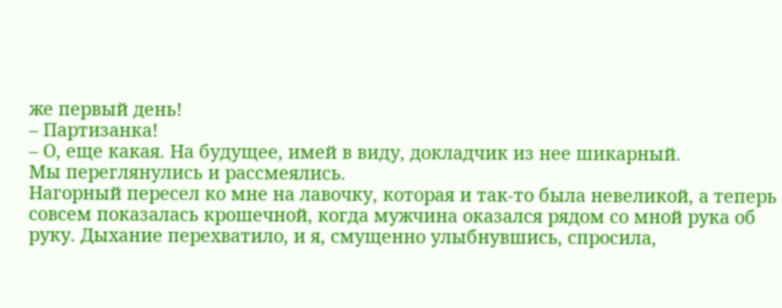же первый день!
– Партизанка!
– О, еще какая. На будущее, имей в виду, докладчик из нее шикарный.
Мы переглянулись и рассмеялись.
Нагорный пересел ко мне на лавочку, которая и так-то была невеликой, а теперь совсем показалась крошечной, когда мужчина оказался рядом со мной рука об руку. Дыхание перехватило, и я, смущенно улыбнувшись, спросила,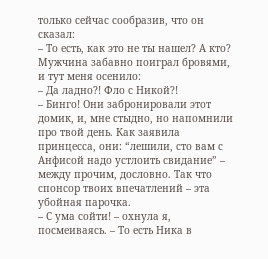только сейчас сообразив, что он сказал:
– То есть, как это не ты нашел? А кто?
Мужчина забавно поиграл бровями, и тут меня осенило:
– Да ладно?! Фло с Никой?!
– Бинго! Они забронировали этот домик, и, мне стыдно, но напомнили про твой день. Как заявила принцесса, они: “лешили, сто вам с Анфисой надо устлоить свидание” – между прочим, дословно. Так что спонсор твоих впечатлений – эта убойная парочка.
– С ума сойти! – охнула я, посмеиваясь. – То есть Ника в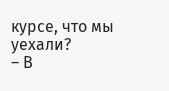курсе, что мы уехали?
– В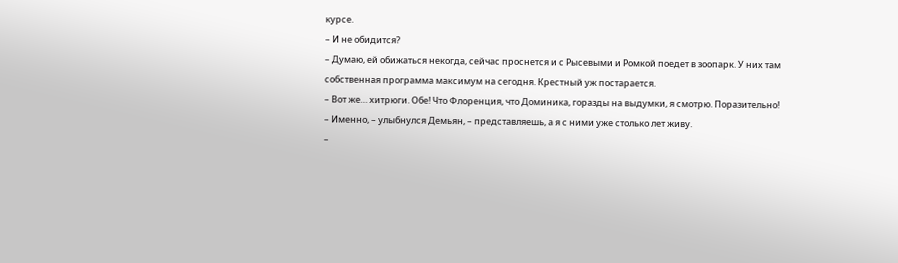курсе.
– И не обидится?
– Думаю, ей обижаться некогда, сейчас проснется и с Рысевыми и Ромкой поедет в зоопарк. У них там собственная программа максимум на сегодня. Крестный уж постарается.
– Вот же… хитрюги. Обе! Что Флоренция, что Доминика, горазды на выдумки, я смотрю. Поразительно!
– Именно, – улыбнулся Демьян, – представляешь, а я с ними уже столько лет живу.
–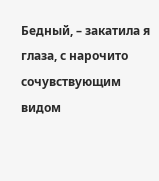Бедный, – закатила я глаза, с нарочито сочувствующим видом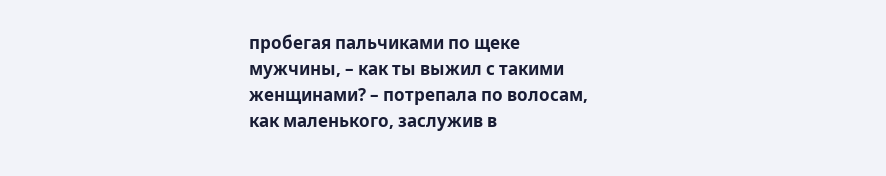пробегая пальчиками по щеке мужчины, – как ты выжил с такими женщинами? – потрепала по волосам, как маленького, заслужив в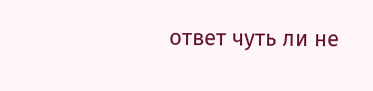ответ чуть ли не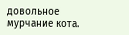довольное мурчание кота.